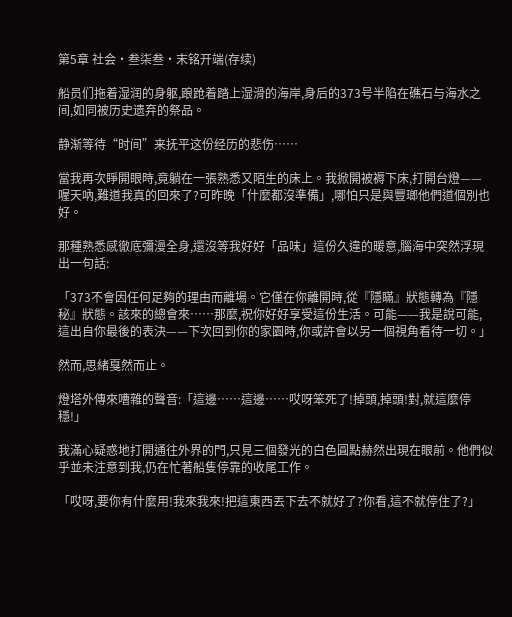第5章 社会·叁柒叁·末铭开端(存续)

船员们拖着湿润的身躯,踉跄着踏上湿滑的海岸,身后的373号半陷在礁石与海水之间,如同被历史遗弃的祭品。

静渐等待“时间”来抚平这份经历的悲伤……

當我再次睜開眼時,竟躺在一張熟悉又陌生的床上。我掀開被褥下床,打開台燈——喔天吶,難道我真的回來了?可昨晚「什麼都沒準備」,哪怕只是與豐瑯他們道個別也好。

那種熟悉感徹底彌漫全身,還沒等我好好「品味」這份久違的暖意,腦海中突然浮現出一句話:

「373不會因任何足夠的理由而離場。它僅在你離開時,從『隱瞞』狀態轉為『隱秘』狀態。該來的總會來……那麼,祝你好好享受這份生活。可能——我是說可能,這出自你最後的表決——下次回到你的家園時,你或許會以另一個視角看待一切。」

然而,思緒戛然而止。

燈塔外傳來嘈雜的聲音:「這邊……這邊……哎呀笨死了!掉頭,掉頭!對,就這麼停穩!」

我滿心疑惑地打開通往外界的門,只見三個發光的白色圓點赫然出現在眼前。他們似乎並未注意到我,仍在忙著船隻停靠的收尾工作。

「哎呀,要你有什麼用!我來我來!把這東西丟下去不就好了?你看,這不就停住了?」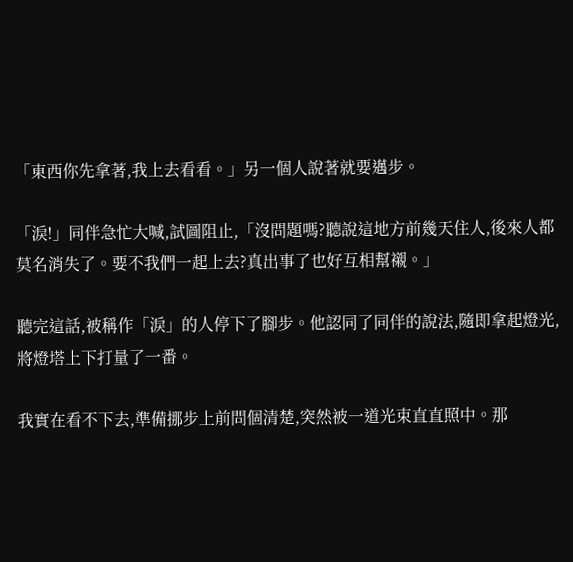「東西你先拿著,我上去看看。」另一個人說著就要邁步。

「淚!」同伴急忙大喊,試圖阻止,「沒問題嗎?聽說這地方前幾天住人,後來人都莫名消失了。要不我們一起上去?真出事了也好互相幫襯。」

聽完這話,被稱作「淚」的人停下了腳步。他認同了同伴的說法,隨即拿起燈光,將燈塔上下打量了一番。

我實在看不下去,準備挪步上前問個清楚,突然被一道光束直直照中。那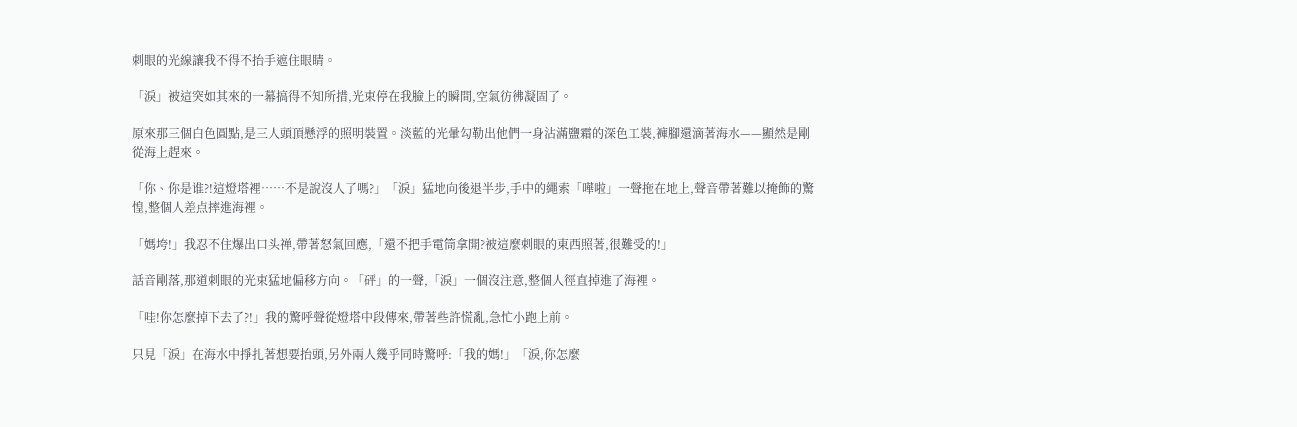刺眼的光線讓我不得不抬手遮住眼睛。

「淚」被這突如其來的一幕搞得不知所措,光束停在我臉上的瞬間,空氣彷彿凝固了。

原來那三個白色圓點,是三人頭頂懸浮的照明裝置。淡藍的光暈勾勒出他們一身沾滿鹽霜的深色工裝,褲腳還滴著海水——顯然是剛從海上趕來。

「你、你是谁?!這燈塔裡……不是說沒人了嗎?」「淚」猛地向後退半步,手中的繩索「嘩啦」一聲拖在地上,聲音帶著難以掩飾的驚惶,整個人差点摔進海裡。

「媽垮!」我忍不住爆出口头禅,帶著怒氣回應,「還不把手電筒拿開?被這麼刺眼的東西照著,很難受的!」

話音剛落,那道刺眼的光束猛地偏移方向。「砰」的一聲,「淚」一個沒注意,整個人徑直掉進了海裡。

「哇!你怎麼掉下去了?!」我的驚呼聲從燈塔中段傳來,帶著些許慌亂,急忙小跑上前。

只見「淚」在海水中掙扎著想要抬頭,另外兩人幾乎同時驚呼:「我的媽!」「淚,你怎麼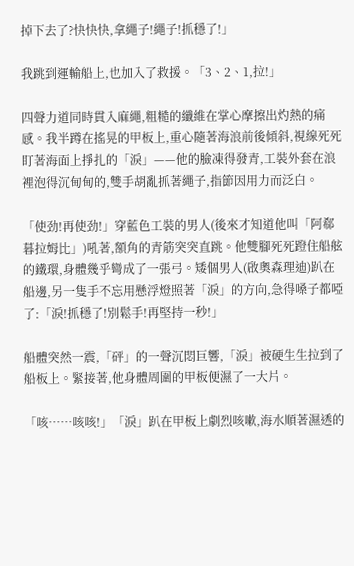掉下去了?快快快,拿繩子!繩子!抓穩了!」

我跳到運輸船上,也加入了救援。「3、2、1,拉!」

四聲力道同時貫入麻繩,粗糙的纖維在掌心摩擦出灼熱的痛感。我半蹲在搖晃的甲板上,重心隨著海浪前後傾斜,視線死死盯著海面上掙扎的「淚」——他的臉凍得發青,工裝外套在浪裡泡得沉甸甸的,雙手胡亂抓著繩子,指節因用力而泛白。

「使劲!再使劲!」穿藍色工裝的男人(後來才知道他叫「阿郗暮拉姆比」)吼著,額角的青筋突突直跳。他雙腳死死蹬住船舷的鐵環,身體幾乎彎成了一張弓。矮個男人(啟奧森理迪)趴在船邊,另一隻手不忘用懸浮燈照著「淚」的方向,急得嗓子都啞了:「淚!抓穩了!別鬆手!再堅持一秒!」

船體突然一震,「砰」的一聲沉悶巨響,「淚」被硬生生拉到了船板上。緊接著,他身體周圍的甲板便濕了一大片。

「咳……咳咳!」「淚」趴在甲板上劇烈咳嗽,海水順著濕透的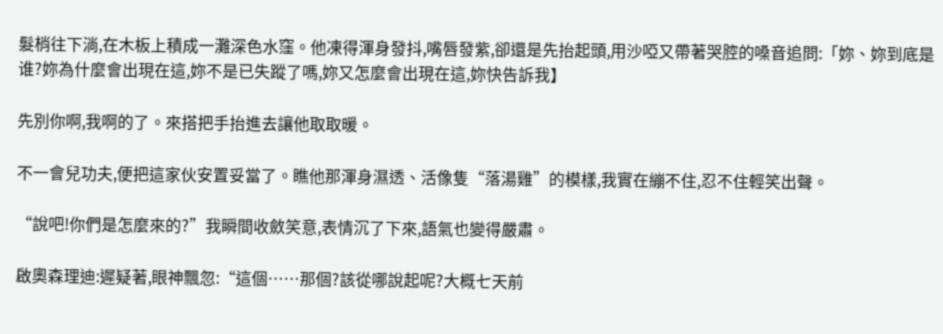髮梢往下淌,在木板上積成一灘深色水窪。他凍得渾身發抖,嘴唇發紫,卻還是先抬起頭,用沙啞又帶著哭腔的嗓音追問:「妳、妳到底是谁?妳為什麼會出現在這,妳不是已失蹤了嗎,妳又怎麼會出現在這,妳快告訴我】

先別你啊,我啊的了。來搭把手抬進去讓他取取暖。

不一會兒功夫,便把這家伙安置妥當了。瞧他那渾身濕透、活像隻“落湯雞”的模樣,我實在繃不住,忍不住輕笑出聲。

“說吧!你們是怎麼來的?”我瞬間收斂笑意,表情沉了下來,語氣也變得嚴肅。

啟奧森理迪:遲疑著,眼神飄忽:“這個……那個?該從哪說起呢?大概七天前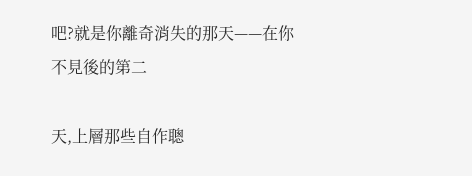吧?就是你離奇消失的那天——在你不見後的第二

天,上層那些自作聰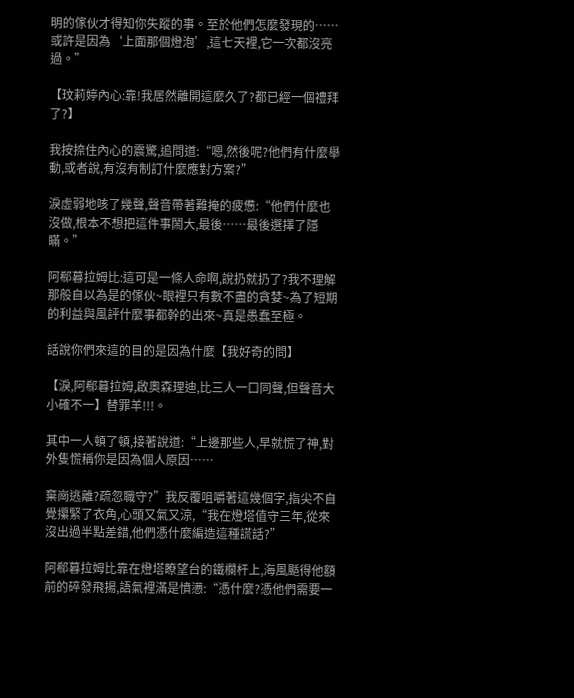明的傢伙才得知你失蹤的事。至於他們怎麼發現的……或許是因為‘上面那個燈泡’,這七天裡,它一次都沒亮過。”

【玟莉婷內心:靠!我居然離開這麼久了?都已經一個禮拜了?】

我按捺住內心的震驚,追問道:“嗯,然後呢?他們有什麼舉動,或者說,有沒有制訂什麼應對方案?”

淚虛弱地咳了幾聲,聲音帶著難掩的疲憊:“他們什麼也沒做,根本不想把這件事鬧大,最後……最後選擇了隱瞞。”

阿郗暮拉姆比:這可是一條人命啊,說扔就扔了?我不理解那般自以為是的傢伙~眼裡只有數不盡的貪婪~為了短期的利益與風評什麼事都幹的出來~真是愚蠢至極。

話說你們來這的目的是因為什麼【我好奇的問】

【淚,阿郗暮拉姆,啟奧森理迪,比三人一口同聲,但聲音大小確不一】替罪羊!!!。

其中一人頓了頓,接著說道:“上邊那些人,早就慌了神,對外隻慌稱你是因為個人原因……

棄崗逃離?疏忽職守?”我反覆咀嚼著這幾個字,指尖不自覺攥緊了衣角,心頭又氣又涼,“我在燈塔值守三年,從來沒出過半點差錯,他們憑什麼編造這種謊話?”

阿郗暮拉姆比靠在燈塔瞭望台的鐵欄杆上,海風颳得他額前的碎發飛揚,語氣裡滿是憤懑:“憑什麼?憑他們需要一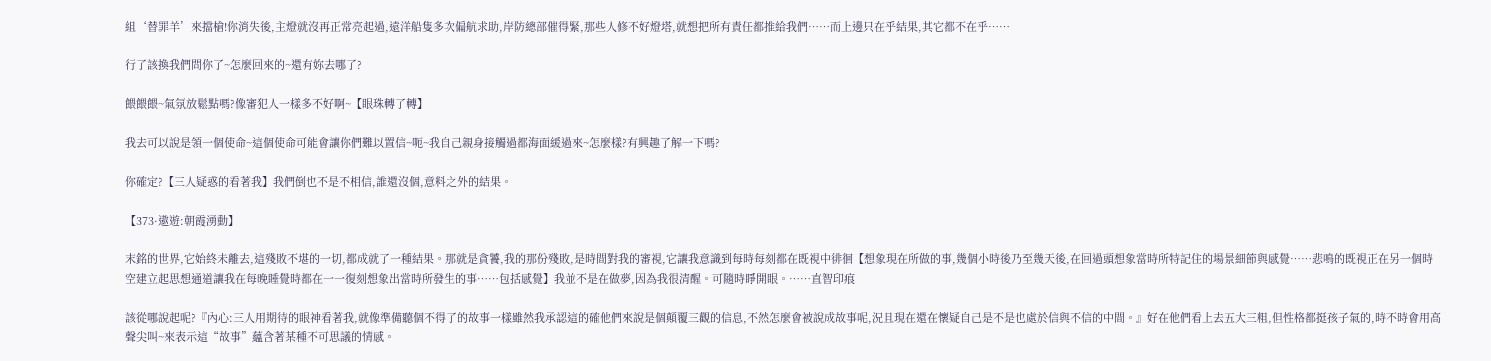組‘替罪羊’來擋槍!你消失後,主燈就沒再正常亮起過,遠洋船隻多次偏航求助,岸防總部催得緊,那些人修不好燈塔,就想把所有責任都推給我們……而上邊只在乎結果,其它都不在乎……

行了該換我們問你了~怎麼回來的~還有妳去哪了?

餵餵餵~氣氛放鬆點嗎?像審犯人一樣多不好啊~【眼珠轉了轉】

我去可以說是領一個使命~這個使命可能會讓你們難以置信~呃~我自己親身接觸過都海面緩過來~怎麼樣?有興趣了解一下嗎?

你確定?【三人疑惑的看著我】我們倒也不是不相信,誰還沒個,意料之外的結果。

【373·遨遊:朝霞湧動】

末銘的世界,它始終未離去,這殘敗不堪的一切,都成就了一種結果。那就是貪饕,我的那份殘敗,是時間對我的審視,它讓我意識到每時每刻都在既視中徘徊【想象現在所做的事,幾個小時後乃至幾天後,在回過頭想象當時所特記住的場景細節與感覺……悲鳴的既視正在另一個時空建立起思想通道讓我在每晚睡覺時都在一一復刻想象出當時所發生的事……包括感覺】我並不是在做夢,因為我很清醒。可隨時睜開眼。……直智印痕

該從哪說起呢?『內心:三人用期待的眼神看著我,就像準備聽個不得了的故事一樣雖然我承認這的確他們來說是個顛覆三觀的信息,不然怎麼會被說成故事呢,況且現在還在懷疑自己是不是也處於信與不信的中間。』好在他們看上去五大三粗,但性格都挺孩子氣的,時不時會用高聲尖叫~來表示這“故事”蘊含著某種不可思議的情感。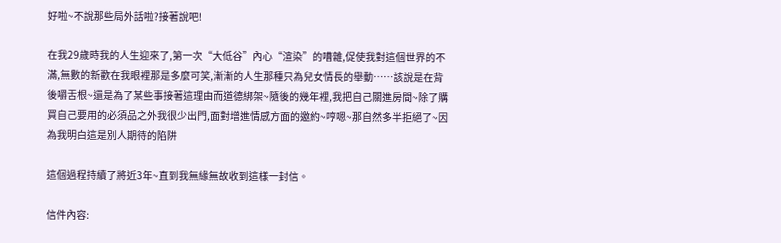好啦~不說那些局外話啦?接著說吧!

在我29歲時我的人生迎來了,第一次“大低谷”內心“渲染”的嘈雜,促使我對這個世界的不滿,無數的新歡在我眼裡那是多麼可笑,漸漸的人生那種只為兒女情長的舉動……該說是在背後嚼舌根~還是為了某些事接著這理由而道德綁架~隨後的幾年裡,我把自己關進房間~除了購買自己要用的必須品之外我很少出門,面對增進情感方面的邀約~哼嗯~那自然多半拒絕了~因為我明白這是別人期待的陷阱

這個過程持續了將近3年~直到我無緣無故收到這樣一封信。

信件內容: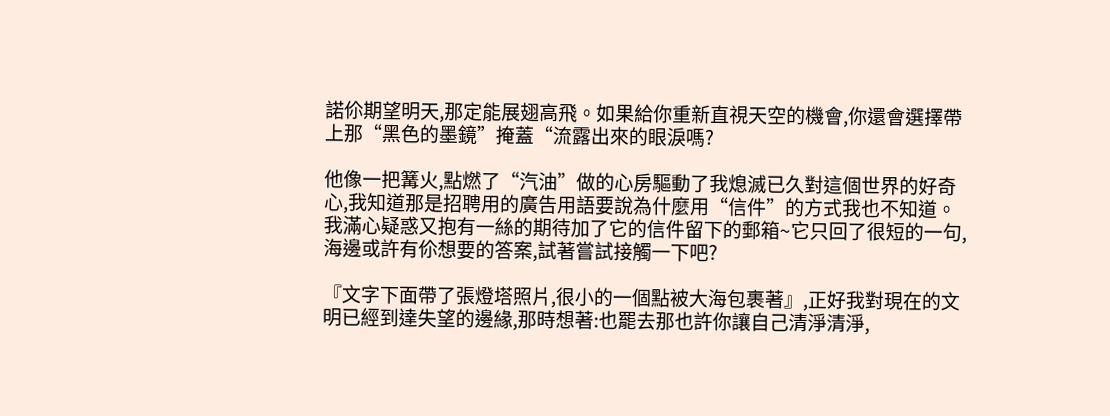諾伱期望明天,那定能展翅高飛。如果給你重新直視天空的機會,你還會選擇帶上那“黑色的墨鏡”掩蓋“流露出來的眼淚嗎?

他像一把篝火,點燃了“汽油”做的心房驅動了我熄滅已久對這個世界的好奇心,我知道那是招聘用的廣告用語要說為什麼用“信件”的方式我也不知道。我滿心疑惑又抱有一絲的期待加了它的信件留下的郵箱~它只回了很短的一句,海邊或許有伱想要的答案,試著嘗試接觸一下吧?

『文字下面帶了張燈塔照片,很小的一個點被大海包裹著』,正好我對現在的文明已經到達失望的邊緣,那時想著:也罷去那也許你讓自己清淨清淨,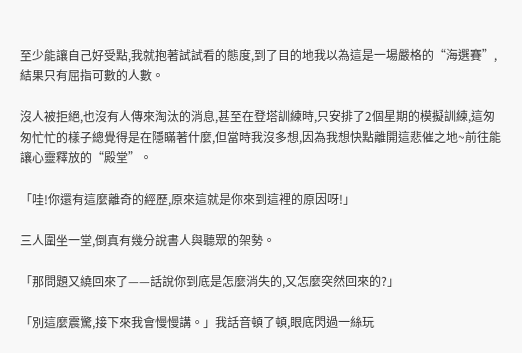至少能讓自己好受點,我就抱著試試看的態度,到了目的地我以為這是一場嚴格的“海選賽”,結果只有屈指可數的人數。

沒人被拒絕,也沒有人傳來淘汰的消息,甚至在登塔訓練時,只安排了2個星期的模擬訓練,這匆匆忙忙的樣子總覺得是在隱瞞著什麼,但當時我沒多想,因為我想快點離開這悲催之地~前往能讓心靈釋放的“殿堂”。

「哇!你還有這麼離奇的經歷,原來這就是你來到這裡的原因呀!」

三人圍坐一堂,倒真有幾分說書人與聽眾的架勢。

「那問題又繞回來了——話說你到底是怎麼消失的,又怎麼突然回來的?」

「別這麼震驚,接下來我會慢慢講。」我話音頓了頓,眼底閃過一絲玩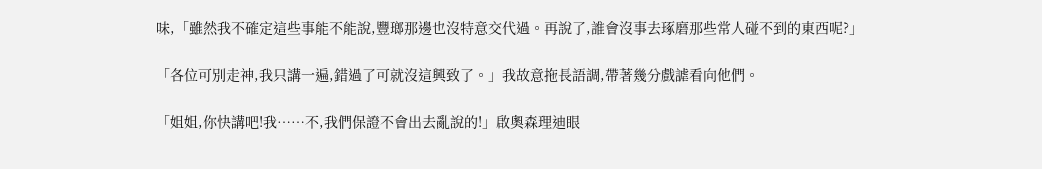味,「雖然我不確定這些事能不能說,豐瑯那邊也沒特意交代過。再說了,誰會沒事去琢磨那些常人碰不到的東西呢?」

「各位可別走神,我只講一遍,錯過了可就沒這興致了。」我故意拖長語調,帶著幾分戲謔看向他們。

「姐姐,你快講吧!我……不,我們保證不會出去亂說的!」啟奧森理迪眼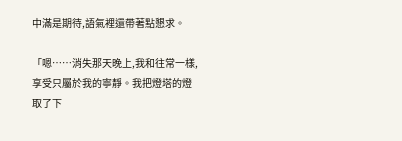中滿是期待,語氣裡還帶著點懇求。

「嗯……消失那天晚上,我和往常一樣,享受只屬於我的寧靜。我把燈塔的燈取了下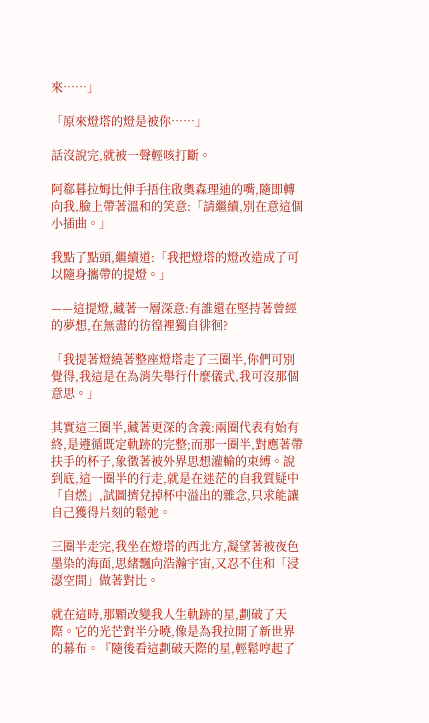來……」

「原來燈塔的燈是被你……」

話沒說完,就被一聲輕咳打斷。

阿郗暮拉姆比伸手捂住啟奧森理迪的嘴,隨即轉向我,臉上帶著溫和的笑意:「請繼續,別在意這個小插曲。」

我點了點頭,繼續道:「我把燈塔的燈改造成了可以隨身攜帶的提燈。」

——這提燈,藏著一層深意:有誰還在堅持著曾經的夢想,在無盡的彷徨裡獨自徘徊?

「我提著燈繞著整座燈塔走了三圈半,你們可別覺得,我這是在為消失舉行什麼儀式,我可沒那個意思。」

其實這三圈半,藏著更深的含義:兩圈代表有始有終,是遵循既定軌跡的完整;而那一圈半,對應著帶扶手的杯子,象徵著被外界思想灌輸的束縛。說到底,這一圈半的行走,就是在迷茫的自我質疑中「自燃」,試圖擠兌掉杯中溢出的雜念,只求能讓自己獲得片刻的鬆弛。

三圈半走完,我坐在燈塔的西北方,凝望著被夜色墨染的海面,思緒飄向浩瀚宇宙,又忍不住和「浸濏空間」做著對比。

就在這時,那顆改變我人生軌跡的星,劃破了天際。它的光芒對半分曉,像是為我拉開了新世界的幕布。『隨後看這劃破天際的星,輕鬆哼起了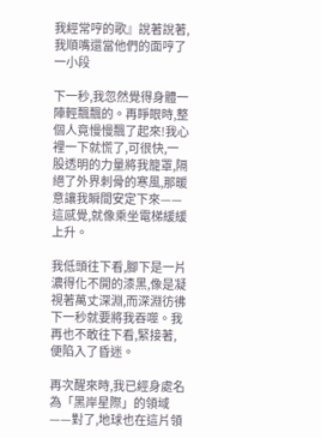我經常哼的歌』說著說著,我順嘴還當他們的面哼了一小段

下一秒,我忽然覺得身體一陣輕飄飄的。再睜眼時,整個人竟慢慢飄了起來!我心裡一下就慌了,可很快,一股透明的力量將我籠罩,隔絕了外界刺骨的寒風,那暖意讓我瞬間安定下來——這感覺,就像乘坐電梯緩緩上升。

我低頭往下看,腳下是一片濃得化不開的漆黑,像是凝視著萬丈深淵,而深淵彷彿下一秒就要將我吞噬。我再也不敢往下看,緊接著,便陷入了昏迷。

再次醒來時,我已經身處名為「黑岸星際」的領域——對了,地球也在這片領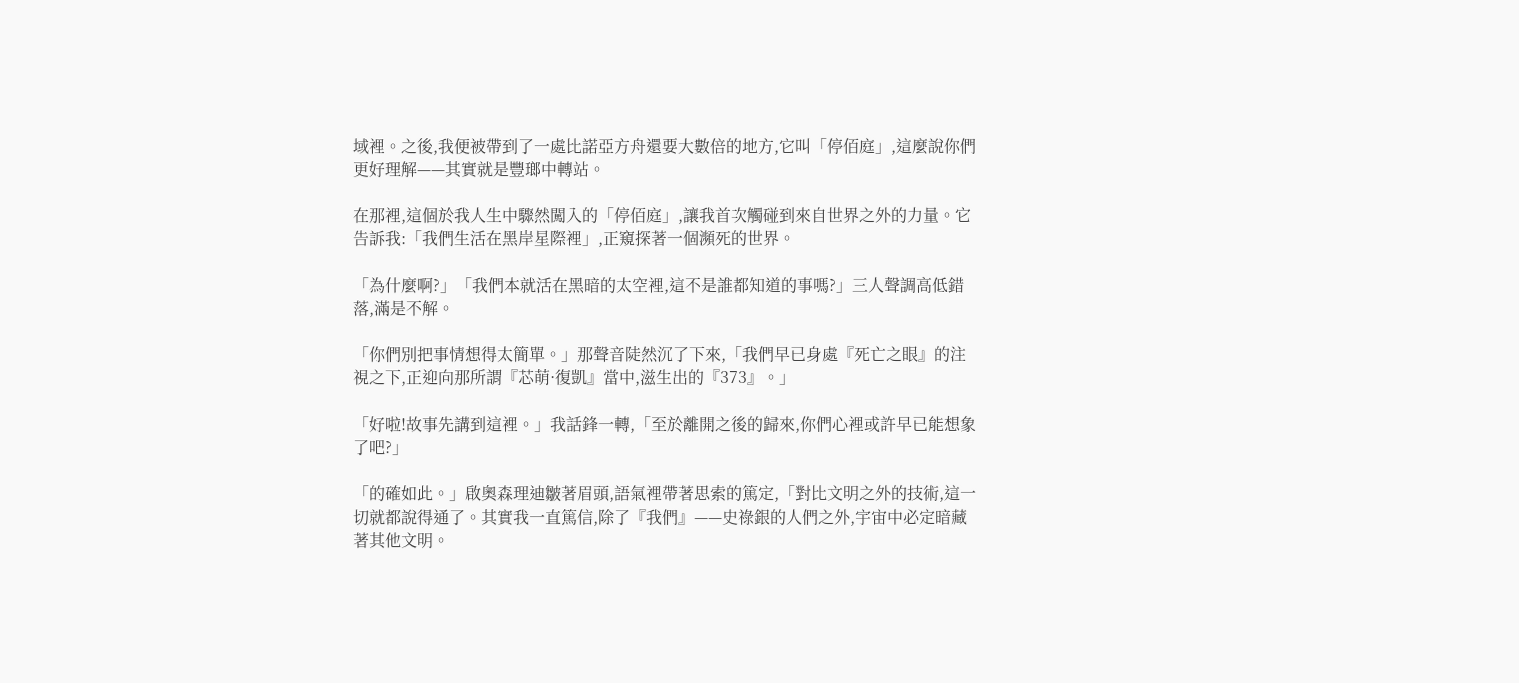域裡。之後,我便被帶到了一處比諾亞方舟還要大數倍的地方,它叫「停佰庭」,這麼說你們更好理解——其實就是豐瑯中轉站。

在那裡,這個於我人生中驟然闖入的「停佰庭」,讓我首次觸碰到來自世界之外的力量。它告訴我:「我們生活在黑岸星際裡」,正窺探著一個瀕死的世界。

「為什麼啊?」「我們本就活在黑暗的太空裡,這不是誰都知道的事嗎?」三人聲調高低錯落,滿是不解。

「你們別把事情想得太簡單。」那聲音陡然沉了下來,「我們早已身處『死亡之眼』的注視之下,正迎向那所謂『芯萌·復凱』當中,滋生出的『373』。」

「好啦!故事先講到這裡。」我話鋒一轉,「至於離開之後的歸來,你們心裡或許早已能想象了吧?」

「的確如此。」啟奧森理迪皺著眉頭,語氣裡帶著思索的篤定,「對比文明之外的技術,這一切就都說得通了。其實我一直篤信,除了『我們』——史祿銀的人們之外,宇宙中必定暗藏著其他文明。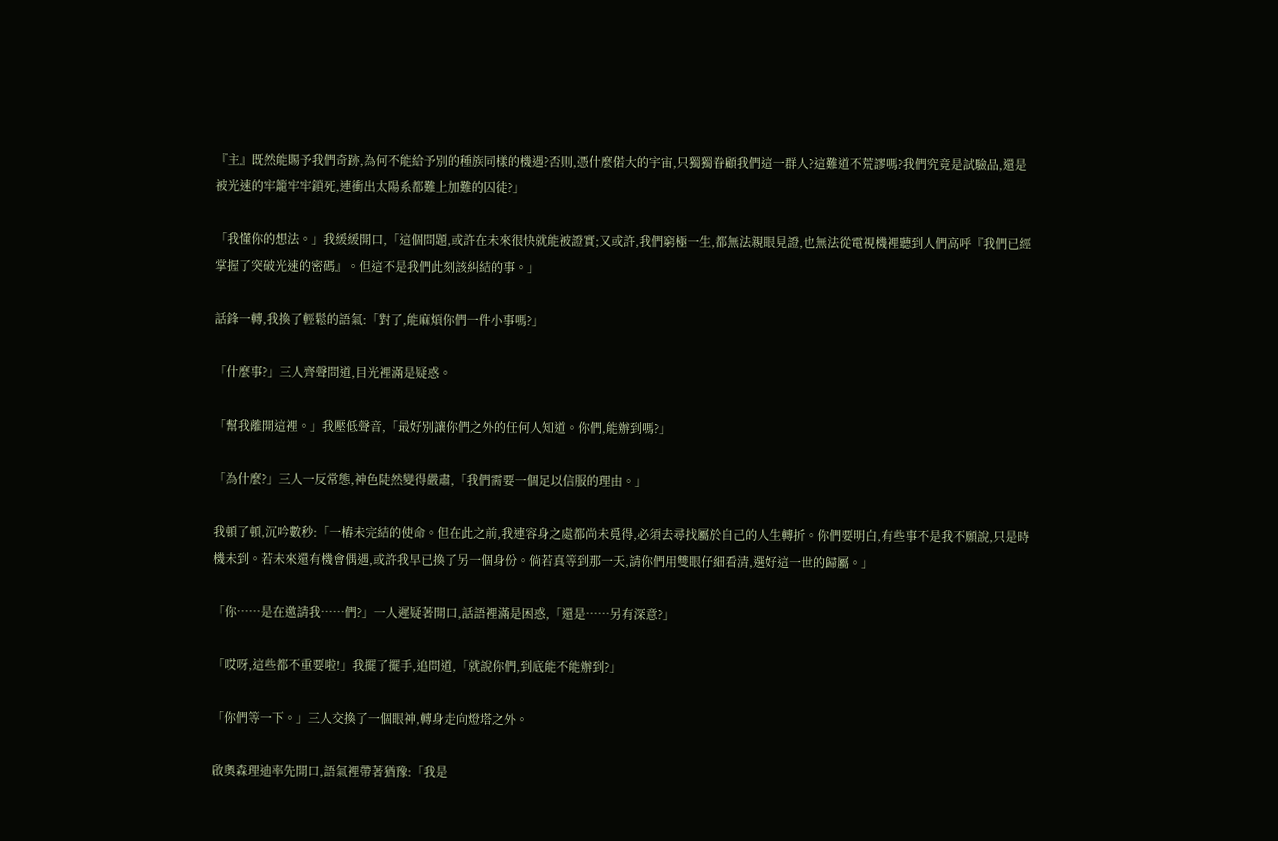『主』既然能賜予我們奇跡,為何不能給予別的種族同樣的機遇?否則,憑什麼偌大的宇宙,只獨獨眷顧我們這一群人?這難道不荒謬嗎?我們究竟是試驗品,還是被光速的牢籠牢牢鎖死,連衝出太陽系都難上加難的囚徒?」

「我懂你的想法。」我緩緩開口,「這個問題,或許在未來很快就能被證實;又或許,我們窮極一生,都無法親眼見證,也無法從電視機裡聽到人們高呼『我們已經掌握了突破光速的密碼』。但這不是我們此刻該糾結的事。」

話鋒一轉,我換了輕鬆的語氣:「對了,能麻煩你們一件小事嗎?」

「什麼事?」三人齊聲問道,目光裡滿是疑惑。

「幫我離開這裡。」我壓低聲音,「最好別讓你們之外的任何人知道。你們,能辦到嗎?」

「為什麼?」三人一反常態,神色陡然變得嚴肅,「我們需要一個足以信服的理由。」

我頓了頓,沉吟數秒:「一樁未完結的使命。但在此之前,我連容身之處都尚未覓得,必須去尋找屬於自己的人生轉折。你們要明白,有些事不是我不願說,只是時機未到。若未來還有機會偶遇,或許我早已換了另一個身份。倘若真等到那一天,請你們用雙眼仔細看清,選好這一世的歸屬。」

「你……是在邀請我……們?」一人遲疑著開口,話語裡滿是困惑,「還是……另有深意?」

「哎呀,這些都不重要啦!」我擺了擺手,追問道,「就說你們,到底能不能辦到?」

「你們等一下。」三人交換了一個眼神,轉身走向燈塔之外。

啟奧森理迪率先開口,語氣裡帶著猶豫:「我是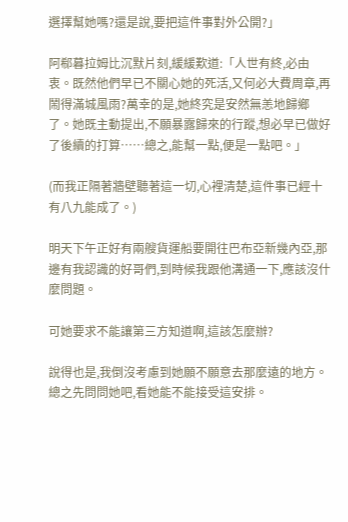選擇幫她嗎?還是說,要把這件事對外公開?」

阿郗暮拉姆比沉默片刻,緩緩歎道:「人世有終,必由衷。既然他們早已不關心她的死活,又何必大費周章,再鬧得滿城風雨?萬幸的是,她終究是安然無恙地歸鄉了。她既主動提出,不願暴露歸來的行蹤,想必早已做好了後續的打算……總之,能幫一點,便是一點吧。」

(而我正隔著牆壁聽著這一切,心裡清楚,這件事已經十有八九能成了。)

明天下午正好有兩艘貨運船要開往巴布亞新幾內亞,那邊有我認識的好哥們,到時候我跟他溝通一下,應該沒什麼問題。

可她要求不能讓第三方知道啊,這該怎麼辦?

說得也是,我倒沒考慮到她願不願意去那麼遠的地方。總之先問問她吧,看她能不能接受這安排。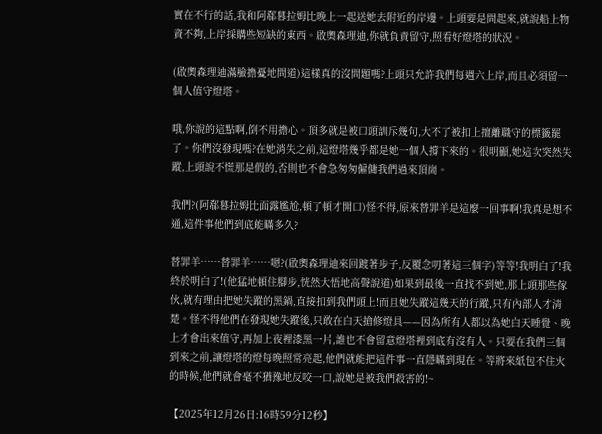實在不行的話,我和阿郗暮拉姆比晚上一起送她去附近的岸邊。上頭要是問起來,就說船上物資不夠,上岸採購些短缺的東西。啟奧森理迪,你就負責留守,照看好燈塔的狀況。

(啟奧森理迪滿臉擔憂地問道)這樣真的沒問題嗎?上頭只允許我們每週六上岸,而且必須留一個人值守燈塔。

哦,你說的這點啊,倒不用擔心。頂多就是被口頭訓斥幾句,大不了被扣上擅離職守的標籤罷了。你們沒發現嗎?在她消失之前,這燈塔幾乎都是她一個人撐下來的。很明顯,她這次突然失蹤,上頭說不慌那是假的,否則也不會急匆匆僱傭我們過來頂崗。

我們?(阿郗暮拉姆比面露尷尬,頓了頓才開口)怪不得,原來替罪羊是這麼一回事啊!我真是想不通,這件事他們到底能瞞多久?

替罪羊……替罪羊……嗯?(啟奧森理迪來回踱著步子,反覆念叨著這三個字)等等!我明白了!我終於明白了!(他猛地頓住腳步,恍然大悟地高聲說道)如果到最後一直找不到她,那上頭那些傢伙,就有理由把她失蹤的黑鍋,直接扣到我們頭上!而且她失蹤這幾天的行蹤,只有內部人才清楚。怪不得他們在發現她失蹤後,只敢在白天搶修燈具——因為所有人都以為她白天睡覺、晚上才會出來值守,再加上夜裡漆黑一片,誰也不會留意燈塔裡到底有沒有人。只要在我們三個到來之前,讓燈塔的燈每晚照常亮起,他們就能把這件事一直隱瞞到現在。等將來紙包不住火的時候,他們就會毫不猶豫地反咬一口,說她是被我們殺害的!~

【2025年12月26日:16時59分12秒】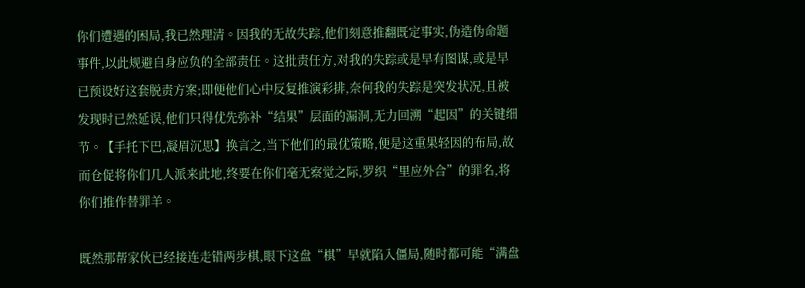你们遭遇的困局,我已然理清。因我的无故失踪,他们刻意推翻既定事实,伪造伪命题事件,以此规避自身应负的全部责任。这批责任方,对我的失踪或是早有图谋,或是早已预设好这套脱责方案;即便他们心中反复推演彩排,奈何我的失踪是突发状况,且被发现时已然延误,他们只得优先弥补“结果”层面的漏洞,无力回溯“起因”的关键细节。【手托下巴,凝眉沉思】换言之,当下他们的最优策略,便是这重果轻因的布局,故而仓促将你们几人派来此地,终要在你们毫无察觉之际,罗织“里应外合”的罪名,将你们推作替罪羊。

既然那帮家伙已经接连走错两步棋,眼下这盘“棋”早就陷入僵局,随时都可能“满盘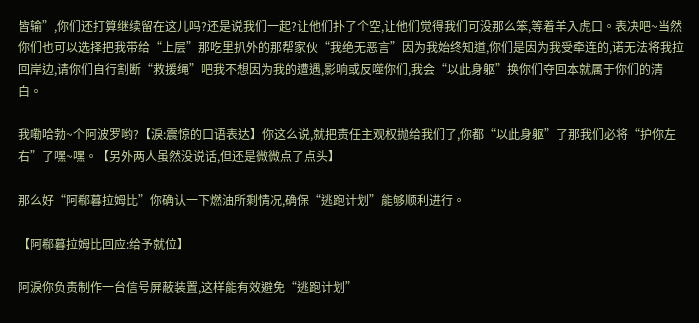皆输”,你们还打算继续留在这儿吗?还是说我们一起?让他们扑了个空,让他们觉得我们可没那么笨,等着羊入虎口。表决吧~当然你们也可以选择把我带给“上层”那吃里扒外的那帮家伙“我绝无恶言”因为我始终知道,你们是因为我受牵连的,诺无法将我拉回岸边,请你们自行割断“救援绳”吧我不想因为我的遭遇,影响或反噬你们,我会“以此身躯”换你们夺回本就属于你们的清白。

我嘞哈勃~个阿波罗哟?【淚:震惊的口语表达】你这么说,就把责任主观权抛给我们了,你都“以此身躯”了那我们必将“护你左右”了嘿~嘿。【另外两人虽然没说话,但还是微微点了点头】

那么好“阿郗暮拉姆比”你确认一下燃油所剩情况,确保“逃跑计划”能够顺利进行。

【阿郗暮拉姆比回应:给予就位】

阿淚你负责制作一台信号屏蔽装置,这样能有效避免“逃跑计划”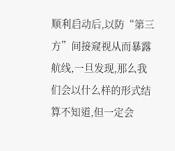顺利启动后,以防“第三方”间接窥视从而暴露航线,一旦发现,那么我们会以什么样的形式结算不知道,但一定会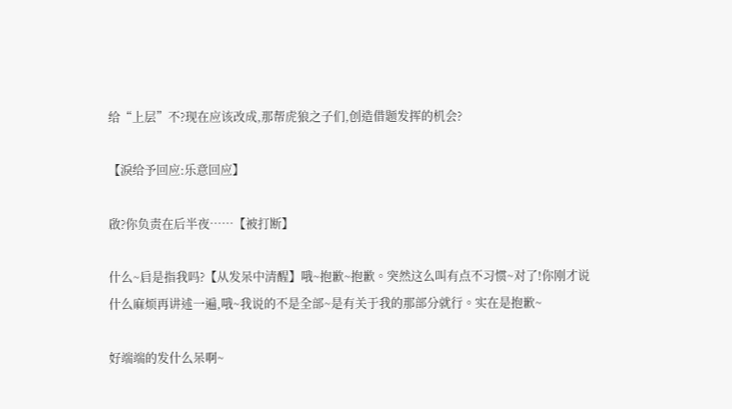给“上层”不?现在应该改成,那帮虎狼之子们,创造借题发挥的机会?

【淚给予回应:乐意回应】

啟?你负责在后半夜……【被打断】

什么~启是指我吗?【从发呆中清醒】哦~抱歉~抱歉。突然这么叫有点不习惯~对了!你刚才说什么麻烦再讲述一遍,哦~我说的不是全部~是有关于我的那部分就行。实在是抱歉~

好端端的发什么呆啊~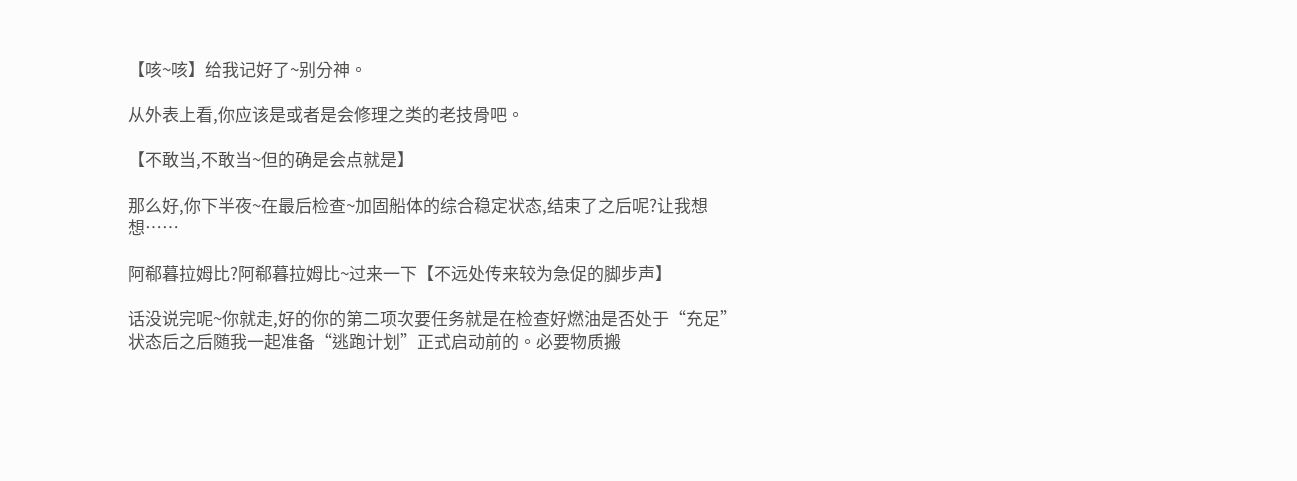【咳~咳】给我记好了~别分神。

从外表上看,你应该是或者是会修理之类的老技骨吧。

【不敢当,不敢当~但的确是会点就是】

那么好,你下半夜~在最后检查~加固船体的综合稳定状态,结束了之后呢?让我想想……

阿郗暮拉姆比?阿郗暮拉姆比~过来一下【不远处传来较为急促的脚步声】

话没说完呢~你就走,好的你的第二项次要任务就是在检查好燃油是否处于“充足”状态后之后随我一起准备“逃跑计划”正式启动前的。必要物质搬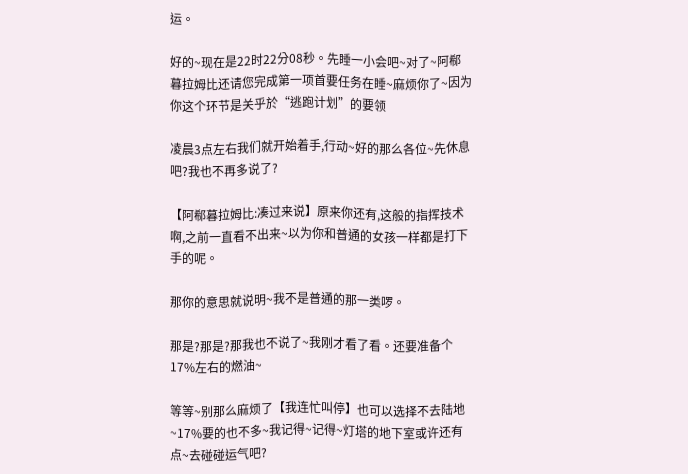运。

好的~现在是22时22分08秒。先睡一小会吧~对了~阿郗暮拉姆比还请您完成第一项首要任务在睡~麻烦你了~因为你这个环节是关乎於“逃跑计划”的要领

凌晨3点左右我们就开始着手,行动~好的那么各位~先休息吧?我也不再多说了?

【阿郗暮拉姆比:凑过来说】原来你还有,这般的指挥技术啊,之前一直看不出来~以为你和普通的女孩一样都是打下手的呢。

那你的意思就说明~我不是普通的那一类啰。

那是?那是?那我也不说了~我刚才看了看。还要准备个17%左右的燃油~

等等~别那么麻烦了【我连忙叫停】也可以选择不去陆地~17%要的也不多~我记得~记得~灯塔的地下室或许还有点~去碰碰运气吧?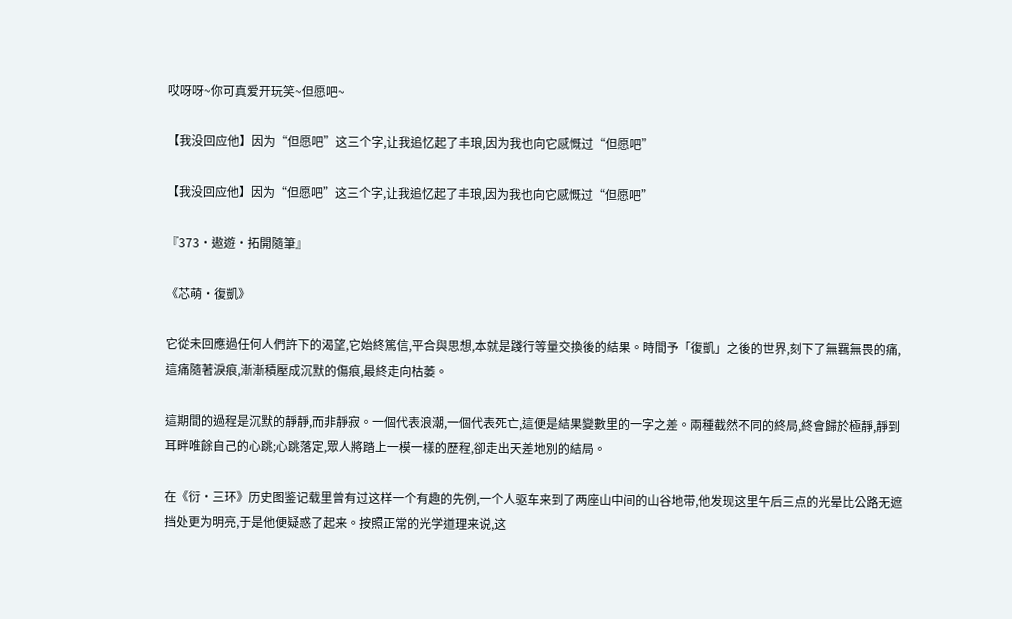哎呀呀~你可真爱开玩笑~但愿吧~

【我没回应他】因为“但愿吧”这三个字,让我追忆起了丰琅,因为我也向它感慨过“但愿吧”

【我没回应他】因为“但愿吧”这三个字,让我追忆起了丰琅,因为我也向它感慨过“但愿吧”

『373·遨遊·拓開隨筆』

《芯萌·復凱》

它從未回應過任何人們許下的渴望,它始終篤信,平合與思想,本就是踐行等量交換後的結果。時間予「復凱」之後的世界,刻下了無羈無畏的痛,這痛隨著淚痕,漸漸積壓成沉默的傷痕,最終走向枯萎。

這期間的過程是沉默的靜靜,而非靜寂。一個代表浪潮,一個代表死亡,這便是結果變數里的一字之差。兩種截然不同的終局,終會歸於極靜,靜到耳畔唯餘自己的心跳;心跳落定,眾人將踏上一模一樣的歷程,卻走出天差地別的結局。

在《衍·三环》历史图鉴记载里曾有过这样一个有趣的先例,一个人驱车来到了两座山中间的山谷地带,他发现这里午后三点的光晕比公路无遮挡处更为明亮,于是他便疑惑了起来。按照正常的光学道理来说,这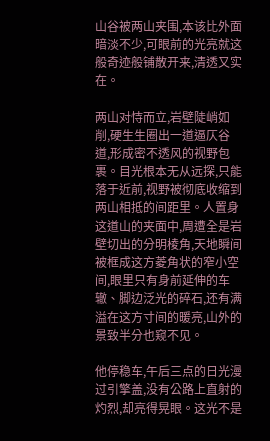山谷被两山夹围,本该比外面暗淡不少,可眼前的光亮就这般奇迹般铺散开来,清透又实在。

两山对恃而立,岩壁陡峭如削,硬生生圈出一道逼仄谷道,形成密不透风的视野包裹。目光根本无从远探,只能落于近前,视野被彻底收缩到两山相抵的间距里。人置身这道山的夹面中,周遭全是岩壁切出的分明棱角,天地瞬间被框成这方菱角状的窄小空间,眼里只有身前延伸的车辙、脚边泛光的碎石,还有满溢在这方寸间的暖亮,山外的景致半分也窥不见。

他停稳车,午后三点的日光漫过引擎盖,没有公路上直射的灼烈,却亮得晃眼。这光不是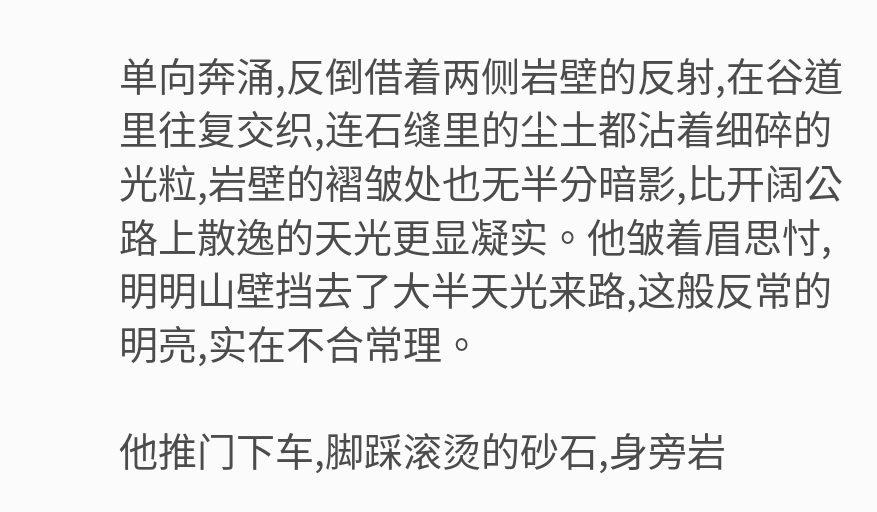单向奔涌,反倒借着两侧岩壁的反射,在谷道里往复交织,连石缝里的尘土都沾着细碎的光粒,岩壁的褶皱处也无半分暗影,比开阔公路上散逸的天光更显凝实。他皱着眉思忖,明明山壁挡去了大半天光来路,这般反常的明亮,实在不合常理。

他推门下车,脚踩滚烫的砂石,身旁岩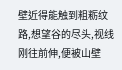壁近得能触到粗粝纹路,想望谷的尽头,视线刚往前伸,便被山壁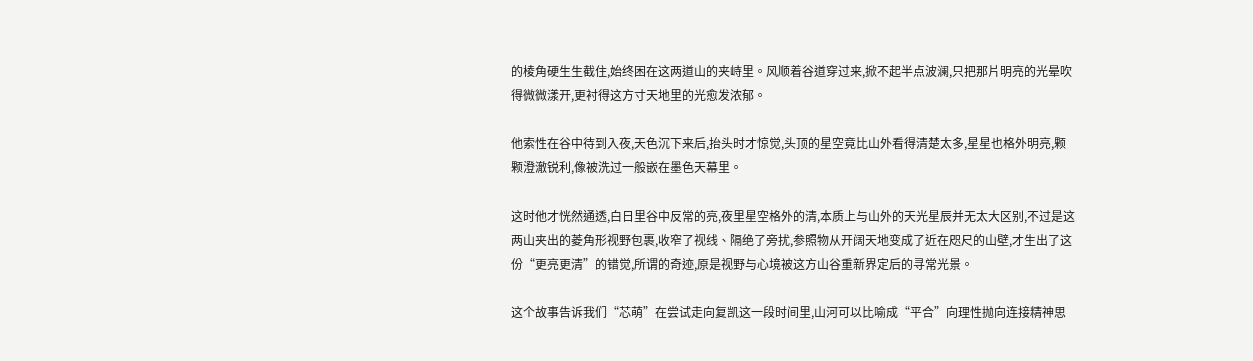的棱角硬生生截住,始终困在这两道山的夹峙里。风顺着谷道穿过来,掀不起半点波澜,只把那片明亮的光晕吹得微微漾开,更衬得这方寸天地里的光愈发浓郁。

他索性在谷中待到入夜,天色沉下来后,抬头时才惊觉,头顶的星空竟比山外看得清楚太多,星星也格外明亮,颗颗澄澈锐利,像被洗过一般嵌在墨色天幕里。

这时他才恍然通透,白日里谷中反常的亮,夜里星空格外的清,本质上与山外的天光星辰并无太大区别,不过是这两山夹出的菱角形视野包裹,收窄了视线、隔绝了旁扰,参照物从开阔天地变成了近在咫尺的山壁,才生出了这份“更亮更清”的错觉,所谓的奇迹,原是视野与心境被这方山谷重新界定后的寻常光景。

这个故事告诉我们“芯萌”在尝试走向复凯这一段时间里,山河可以比喻成“平合”向理性抛向连接精神思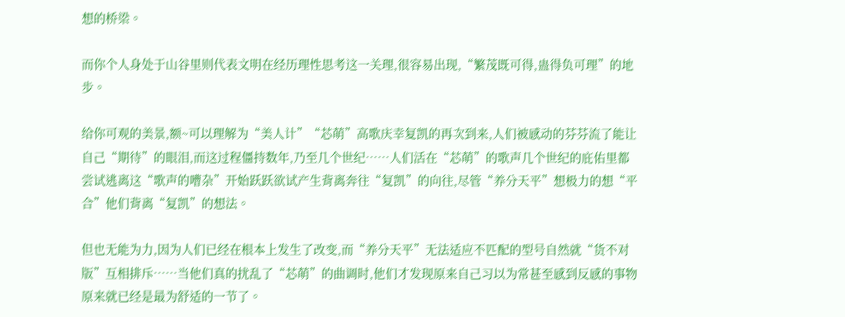想的桥梁。

而你个人身处于山谷里则代表文明在经历理性思考这一关理,很容易出现,“繁茂既可得,蛊得负可理”的地步。

给你可观的美景,额~可以理解为“美人计”“芯萌”高歌庆幸复凯的再次到来,人们被感动的芬芬流了能让自己“期待”的眼泪,而这过程僵持数年,乃至几个世纪……人们活在“芯萌”的歌声几个世纪的庇佑里都尝试逃离这“歌声的嘈杂”开始跃跃欲试产生背离奔往“复凯”的向往,尽管“养分天平”想极力的想“平合”他们背离“复凯”的想法。

但也无能为力,因为人们已经在根本上发生了改变,而“养分天平”无法适应不匹配的型号自然就“货不对版”互相排斥……当他们真的扰乱了“芯萌”的曲调时,他们才发现原来自己习以为常甚至感到反感的事物原来就已经是最为舒适的一节了。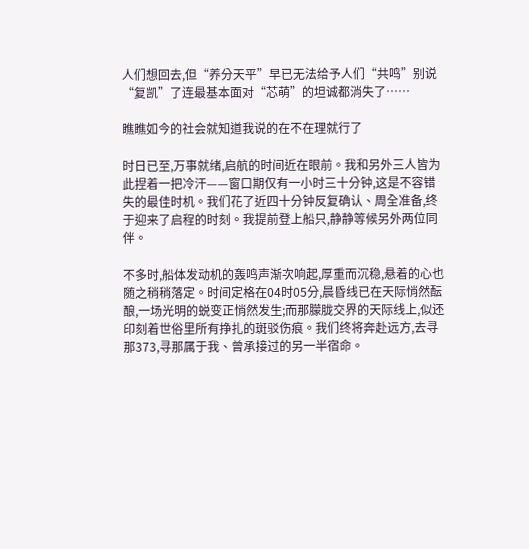人们想回去,但“养分天平”早已无法给予人们“共鸣”别说“复凯”了连最基本面对“芯萌”的坦诚都消失了……

瞧瞧如今的社会就知道我说的在不在理就行了

时日已至,万事就绪,启航的时间近在眼前。我和另外三人皆为此捏着一把冷汗——窗口期仅有一小时三十分钟,这是不容错失的最佳时机。我们花了近四十分钟反复确认、周全准备,终于迎来了启程的时刻。我提前登上船只,静静等候另外两位同伴。

不多时,船体发动机的轰鸣声渐次响起,厚重而沉稳,悬着的心也随之稍稍落定。时间定格在04时05分,晨昏线已在天际悄然酝酿,一场光明的蜕变正悄然发生;而那朦胧交界的天际线上,似还印刻着世俗里所有挣扎的斑驳伤痕。我们终将奔赴远方,去寻那373,寻那属于我、曾承接过的另一半宿命。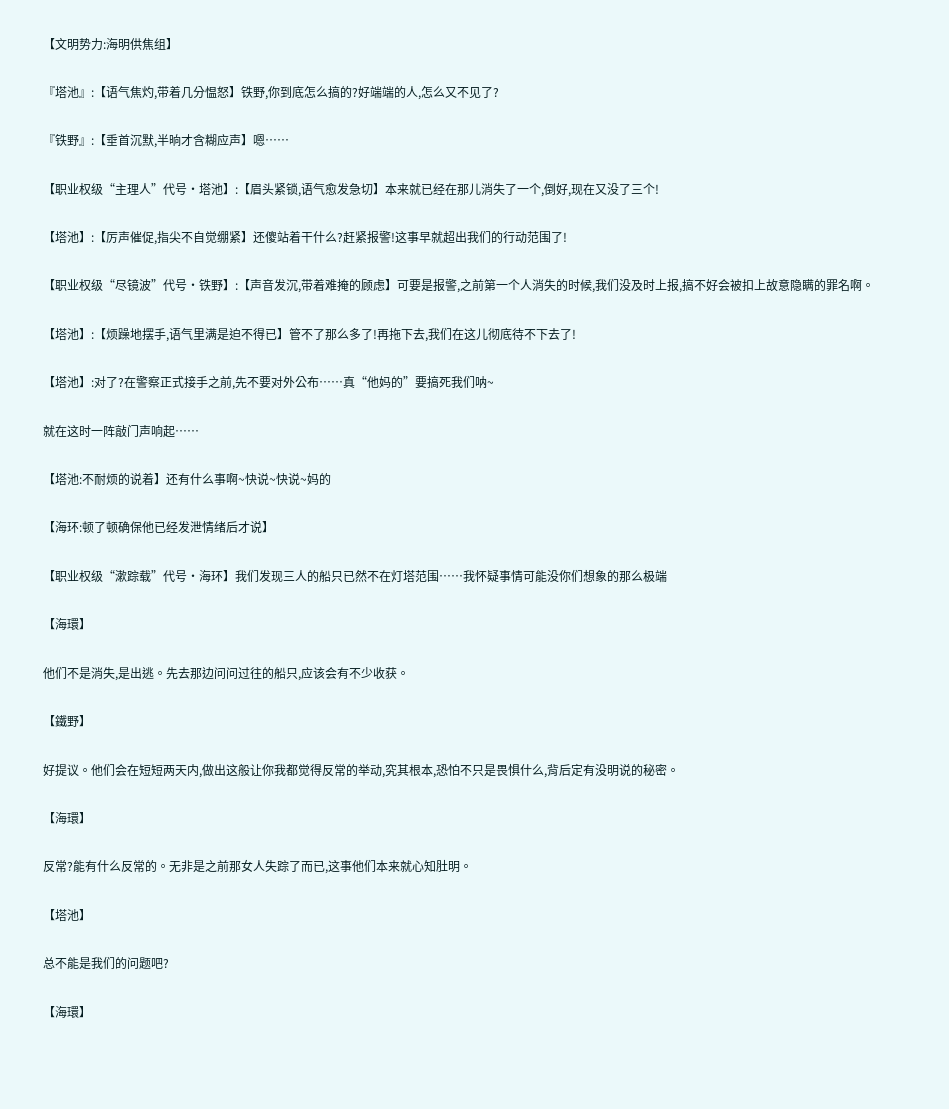【文明势力:海明供焦组】

『塔池』:【语气焦灼,带着几分愠怒】铁野,你到底怎么搞的?好端端的人,怎么又不见了?

『铁野』:【垂首沉默,半晌才含糊应声】嗯……

【职业权级“主理人”代号·塔池】:【眉头紧锁,语气愈发急切】本来就已经在那儿消失了一个,倒好,现在又没了三个!

【塔池】:【厉声催促,指尖不自觉绷紧】还傻站着干什么?赶紧报警!这事早就超出我们的行动范围了!

【职业权级“尽镜波”代号·铁野】:【声音发沉,带着难掩的顾虑】可要是报警,之前第一个人消失的时候,我们没及时上报,搞不好会被扣上故意隐瞒的罪名啊。

【塔池】:【烦躁地摆手,语气里满是迫不得已】管不了那么多了!再拖下去,我们在这儿彻底待不下去了!

【塔池】:对了?在警察正式接手之前,先不要对外公布……真“他妈的”要搞死我们呐~

就在这时一阵敲门声响起……

【塔池:不耐烦的说着】还有什么事啊~快说~快说~妈的

【海环:顿了顿确保他已经发泄情绪后才说】

【职业权级“漱踪载”代号·海环】我们发现三人的船只已然不在灯塔范围……我怀疑事情可能没你们想象的那么极端

【海環】

他们不是消失,是出逃。先去那边问问过往的船只,应该会有不少收获。

【鐵野】

好提议。他们会在短短两天内,做出这般让你我都觉得反常的举动,究其根本,恐怕不只是畏惧什么,背后定有没明说的秘密。

【海環】

反常?能有什么反常的。无非是之前那女人失踪了而已,这事他们本来就心知肚明。

【塔池】

总不能是我们的问题吧?

【海環】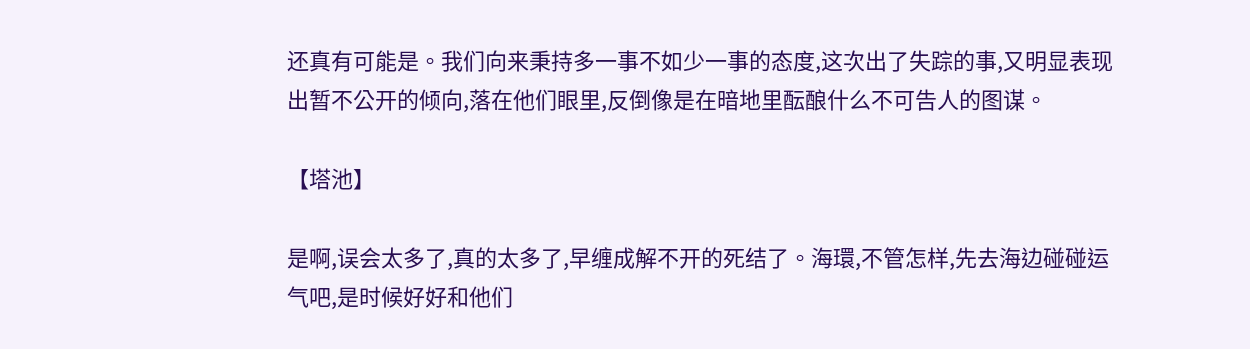还真有可能是。我们向来秉持多一事不如少一事的态度,这次出了失踪的事,又明显表现出暂不公开的倾向,落在他们眼里,反倒像是在暗地里酝酿什么不可告人的图谋。

【塔池】

是啊,误会太多了,真的太多了,早缠成解不开的死结了。海環,不管怎样,先去海边碰碰运气吧,是时候好好和他们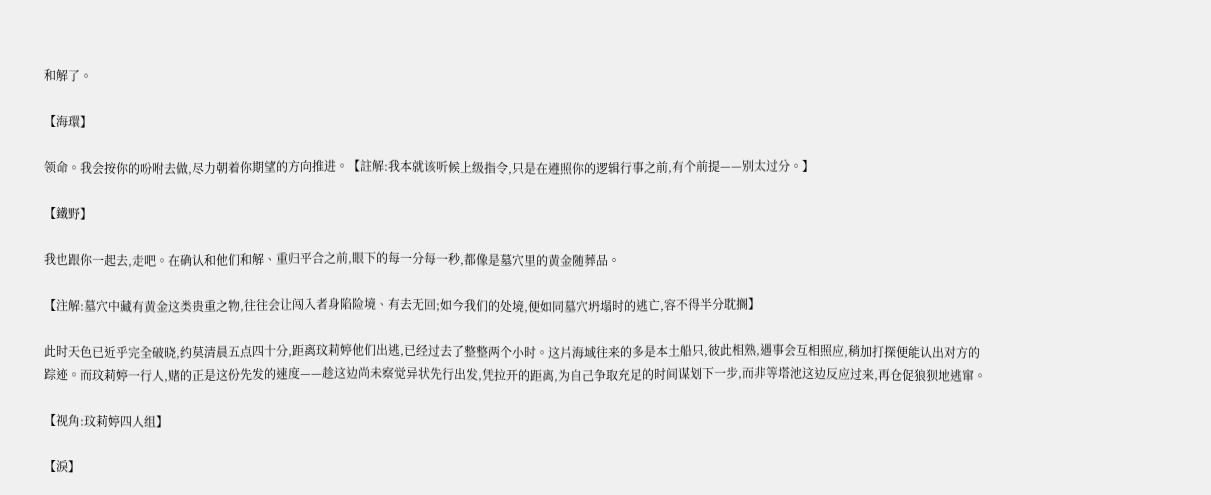和解了。

【海環】

领命。我会按你的吩咐去做,尽力朝着你期望的方向推进。【註解:我本就该听候上级指令,只是在遵照你的逻辑行事之前,有个前提——别太过分。】

【鐵野】

我也跟你一起去,走吧。在确认和他们和解、重归平合之前,眼下的每一分每一秒,都像是墓穴里的黄金随葬品。

【注解:墓穴中藏有黄金这类贵重之物,往往会让闯入者身陷险境、有去无回;如今我们的处境,便如同墓穴坍塌时的逃亡,容不得半分耽搁】

此时天色已近乎完全破晓,约莫清晨五点四十分,距离玟莉婷他们出逃,已经过去了整整两个小时。这片海域往来的多是本土船只,彼此相熟,遇事会互相照应,稍加打探便能认出对方的踪迹。而玟莉婷一行人,赌的正是这份先发的速度——趁这边尚未察觉异状先行出发,凭拉开的距离,为自己争取充足的时间谋划下一步,而非等塔池这边反应过来,再仓促狼狈地逃窜。

【视角:玟莉婷四人组】

【淚】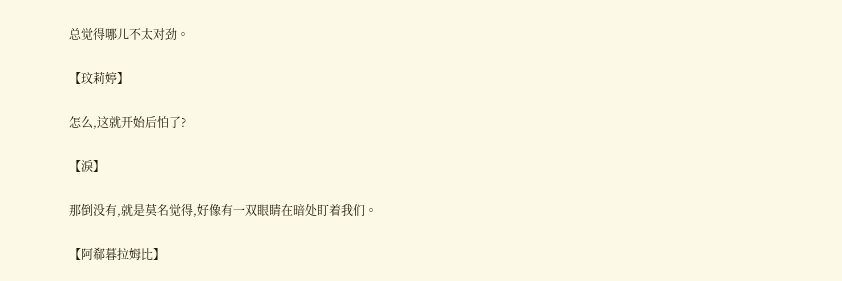总觉得哪儿不太对劲。

【玟莉婷】

怎么,这就开始后怕了?

【淚】

那倒没有,就是莫名觉得,好像有一双眼睛在暗处盯着我们。

【阿郗暮拉姆比】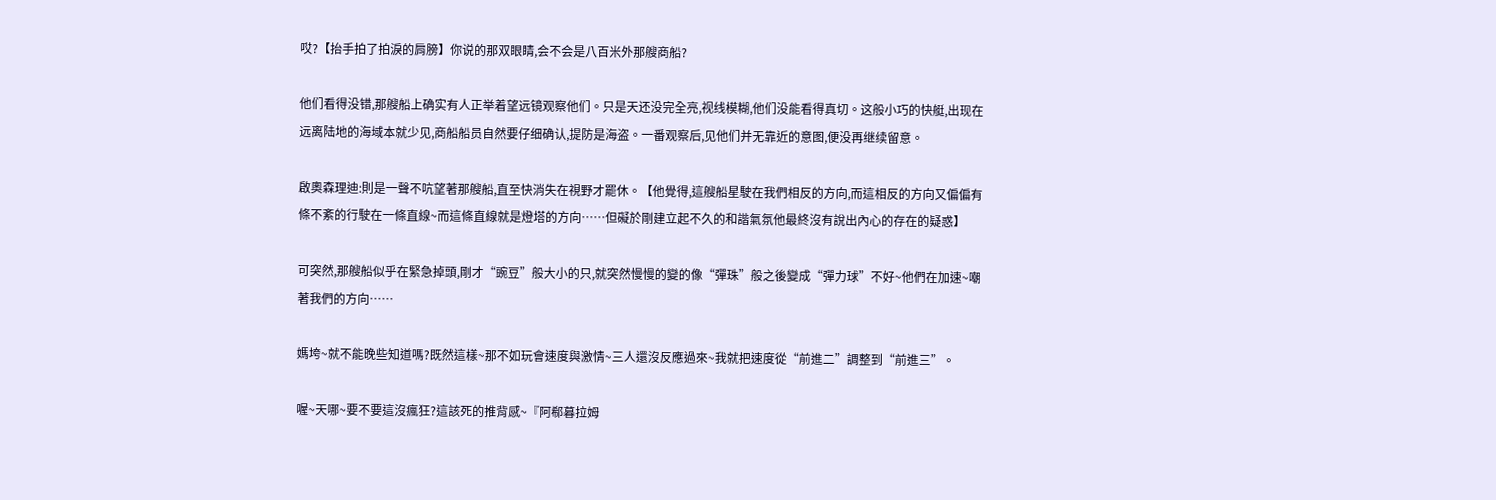哎?【抬手拍了拍淚的肩膀】你说的那双眼睛,会不会是八百米外那艘商船?

他们看得没错,那艘船上确实有人正举着望远镜观察他们。只是天还没完全亮,视线模糊,他们没能看得真切。这般小巧的快艇,出现在远离陆地的海域本就少见,商船船员自然要仔细确认,提防是海盗。一番观察后,见他们并无靠近的意图,便没再继续留意。

啟奧森理迪:則是一聲不吭望著那艘船,直至快消失在視野才罷休。【他覺得,這艘船星駛在我們相反的方向,而這相反的方向又偏偏有條不紊的行駛在一條直線~而這條直線就是燈塔的方向……但礙於剛建立起不久的和諧氣氛他最終沒有說出內心的存在的疑惑】

可突然,那艘船似乎在緊急掉頭,剛才“豌豆”般大小的只,就突然慢慢的變的像“彈珠”般之後變成“彈力球”不好~他們在加速~嘲著我們的方向……

媽垮~就不能晚些知道嗎?既然這樣~那不如玩會速度與激情~三人還沒反應過來~我就把速度從“前進二”調整到“前進三”。

喔~天哪~要不要這沒瘋狂?這該死的推背感~『阿郗暮拉姆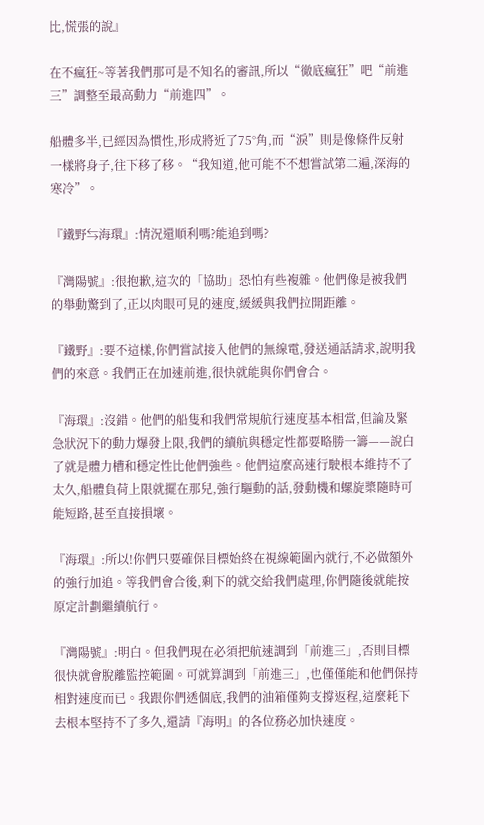比,慌張的說』

在不瘋狂~等著我們那可是不知名的審訊,所以“徹底瘋狂”吧“前進三”調整至最高動力“前進四”。

船體多半,已經因為慣性,形成將近了75°角,而“淚”則是像條件反射一樣將身子,往下移了移。“我知道,他可能不不想嘗試第二遍,深海的寒冷”。

『鐵野⇆海環』:情況還順利嗎?能追到嗎?

『灣陽號』:很抱歉,這次的「協助」恐怕有些複雜。他們像是被我們的舉動驚到了,正以肉眼可見的速度,緩緩與我們拉開距離。

『鐵野』:要不這樣,你們嘗試接入他們的無線電,發送通話請求,說明我們的來意。我們正在加速前進,很快就能與你們會合。

『海環』:沒錯。他們的船隻和我們常規航行速度基本相當,但論及緊急狀況下的動力爆發上限,我們的續航與穩定性都要略勝一籌——說白了就是體力槽和穩定性比他們強些。他們這麼高速行駛根本維持不了太久,船體負荷上限就擺在那兒,強行驅動的話,發動機和螺旋槳隨時可能短路,甚至直接損壞。

『海環』:所以!你們只要確保目標始終在視線範圍內就行,不必做額外的強行加追。等我們會合後,剩下的就交給我們處理,你們隨後就能按原定計劃繼續航行。

『灣陽號』:明白。但我們現在必須把航速調到「前進三」,否則目標很快就會脫離監控範圍。可就算調到「前進三」,也僅僅能和他們保持相對速度而已。我跟你們透個底,我們的油箱僅夠支撐返程,這麼耗下去根本堅持不了多久,還請『海明』的各位務必加快速度。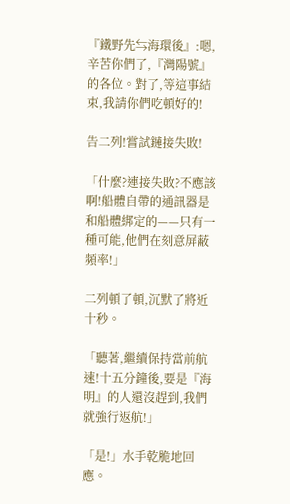『鐵野先⇆海環後』:嗯,辛苦你們了,『灣陽號』的各位。對了,等這事結束,我請你們吃頓好的!

告二列!嘗試鏈接失敗!

「什麼?連接失敗?不應該啊!船體自帶的通訊器是和船體綁定的——只有一種可能,他們在刻意屏蔽頻率!」

二列頓了頓,沉默了將近十秒。

「聽著,繼續保持當前航速!十五分鐘後,要是『海明』的人還沒趕到,我們就強行返航!」

「是!」水手乾脆地回應。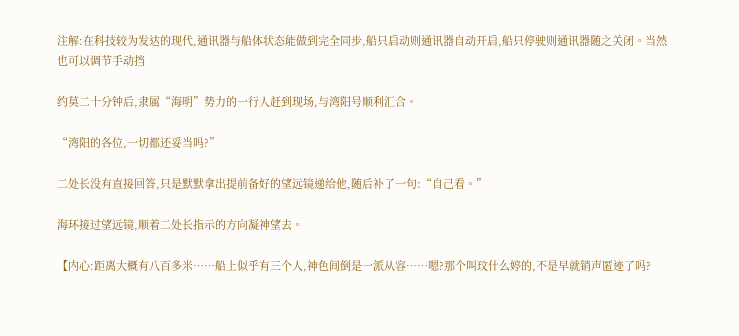注解:在科技较为发达的现代,通讯器与船体状态能做到完全同步,船只启动则通讯器自动开启,船只停驶则通讯器随之关闭。当然也可以调节手动挡

约莫二十分钟后,隶属“海明”势力的一行人赶到现场,与湾阳号顺利汇合。

“湾阳的各位,一切都还妥当吗?”

二处长没有直接回答,只是默默拿出提前备好的望远镜递给他,随后补了一句:“自己看。”

海环接过望远镜,顺着二处长指示的方向凝神望去。

【内心:距离大概有八百多米……船上似乎有三个人,神色间倒是一派从容……嗯?那个叫玟什么婷的,不是早就销声匿迹了吗?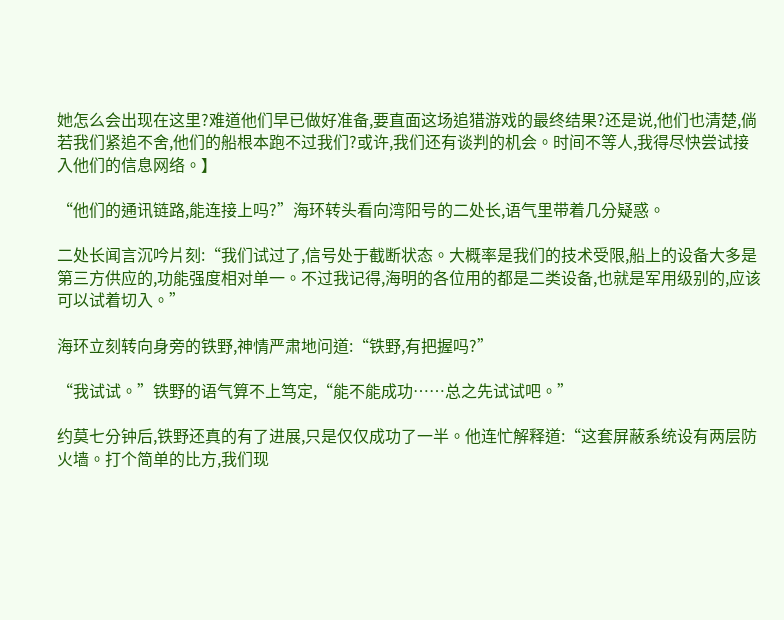她怎么会出现在这里?难道他们早已做好准备,要直面这场追猎游戏的最终结果?还是说,他们也清楚,倘若我们紧追不舍,他们的船根本跑不过我们?或许,我们还有谈判的机会。时间不等人,我得尽快尝试接入他们的信息网络。】

“他们的通讯链路,能连接上吗?”海环转头看向湾阳号的二处长,语气里带着几分疑惑。

二处长闻言沉吟片刻:“我们试过了,信号处于截断状态。大概率是我们的技术受限,船上的设备大多是第三方供应的,功能强度相对单一。不过我记得,海明的各位用的都是二类设备,也就是军用级别的,应该可以试着切入。”

海环立刻转向身旁的铁野,神情严肃地问道:“铁野,有把握吗?”

“我试试。”铁野的语气算不上笃定,“能不能成功……总之先试试吧。”

约莫七分钟后,铁野还真的有了进展,只是仅仅成功了一半。他连忙解释道:“这套屏蔽系统设有两层防火墙。打个简单的比方,我们现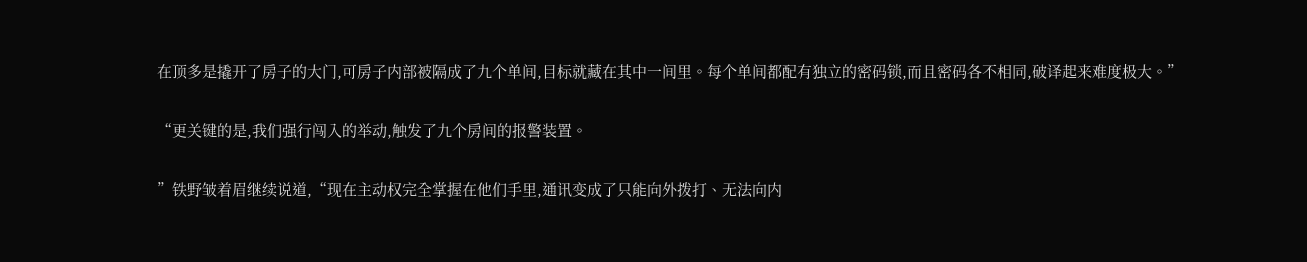在顶多是撬开了房子的大门,可房子内部被隔成了九个单间,目标就藏在其中一间里。每个单间都配有独立的密码锁,而且密码各不相同,破译起来难度极大。”

“更关键的是,我们强行闯入的举动,触发了九个房间的报警装置。

”铁野皱着眉继续说道,“现在主动权完全掌握在他们手里,通讯变成了只能向外拨打、无法向内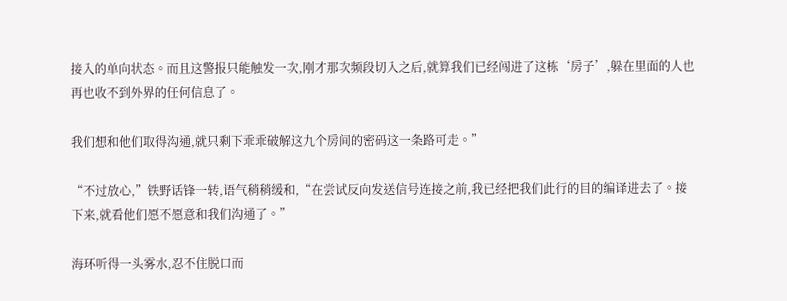接入的单向状态。而且这警报只能触发一次,刚才那次频段切入之后,就算我们已经闯进了这栋‘房子’,躲在里面的人也再也收不到外界的任何信息了。

我们想和他们取得沟通,就只剩下乖乖破解这九个房间的密码这一条路可走。”

“不过放心,”铁野话锋一转,语气稍稍缓和,“在尝试反向发送信号连接之前,我已经把我们此行的目的编译进去了。接下来,就看他们愿不愿意和我们沟通了。”

海环听得一头雾水,忍不住脱口而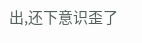出,还下意识歪了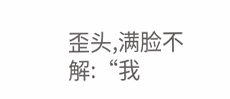歪头,满脸不解:“我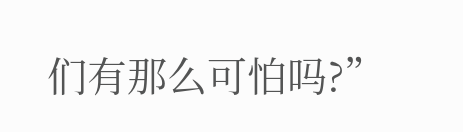们有那么可怕吗?”